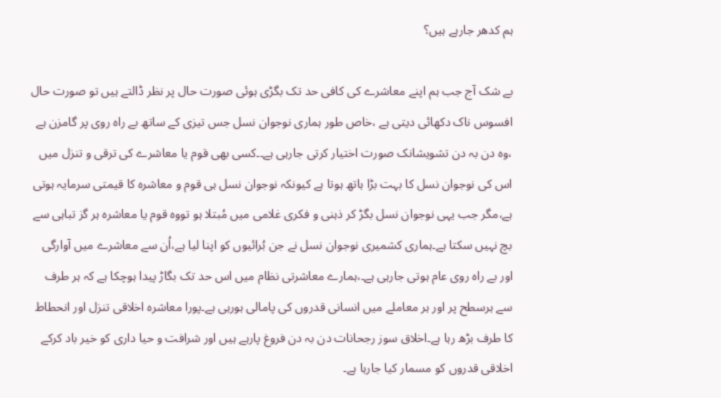ہم کدھر جارہے ہیں؟

بے شک آج جب ہم اپنے معاشرے کی کافی حد تک بگڑی ہوئی صورت حال پر نظر ڈالتے ہیں تو صورت حال افسوس ناک دکھائی دیتی ہے ،خاص طور ہماری نوجوان نسل جس تیزی کے ساتھ بے راہ روی پر گامزن ہے ،وہ دن بہ دن تشویشانک صورت اختیار کرتی جارہی ہے۔۔کسی بھی قوم یا معاشرے کی ترقی و تنزل میں اس کی نوجوان نسل کا بہت بڑا ہاتھ ہوتا ہے کیونکہ نوجوان نسل ہی قوم و معاشرہ کا قیمتی سرمایہ ہوتی ہے،مگر جب یہی نوجوان نسل بگڑ کر ذہنی و فکری غلامی میں مُبتلا ہو تووہ قوم یا معاشرہ ہر گز تباہی سے بچ نہیں سکتا ہے۔ہماری کشمیری نوجوان نسل نے جن بُرائیوں کو اپنا لیا ہے،اُن سے معاشرے میں آوارگی اور بے راہ روی عام ہوتی جارہی ہے۔،ہمارے معاشرتی نظام میں اس حد تک بگاڑ پیدا ہوچکا ہے کہ ہر طرف سے ہرسطح پر اور ہر معاملے میں انسانی قدروں کی پامالی ہورہی ہے۔پورا معاشرہ اخلاقی تنزل اور انحطاط کا طرف بڑھ رہا ہے۔اخلاق سوز رجحانات دن بہ دن فروغ پارہے ہیں اور شرافت و حیا داری کو خیر باد کرکے اخلاقی قدروں کو مسمار کیا جارہا ہے۔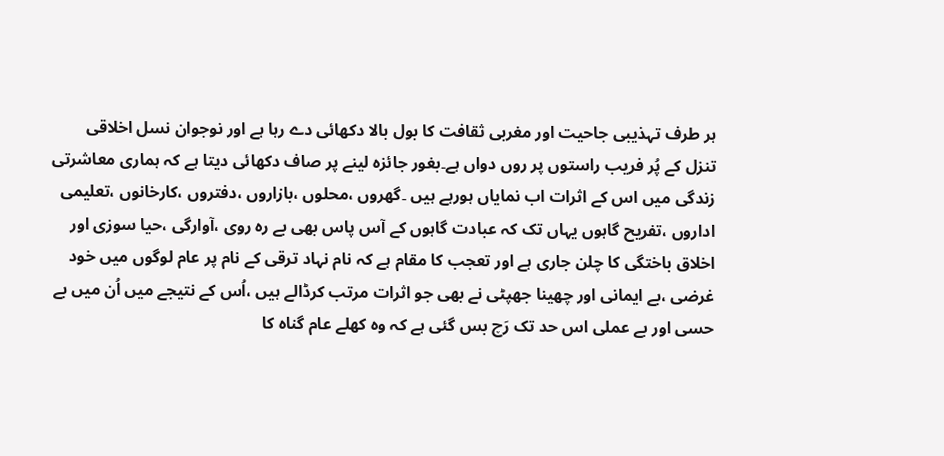ہر طرف تہذیبی جاحیت اور مغربی ثقافت کا بول بالا دکھائی دے رہا ہے اور نوجوان نسل اخلاقی تنزل کے پُر فریب راستوں پر روں دواں ہے۔بغور جائزہ لینے پر صاف دکھائی دیتا ہے کہ ہماری معاشرتی زندگی میں اس کے اثرات اب نمایاں ہورہے ہیں ۔گھروں ،محلوں ،بازاروں ،دفتروں ،کارخانوں ،تعلیمی اداروں ،تفریح گاہوں یہاں تک کہ عبادت گاہوں کے آس پاس بھی بے رہ روی ،آوارگی ،حیا سوزی اور اخلاق باختگی کا چلن جاری ہے اور تعجب کا مقام ہے کہ نام نہاد ترقی کے نام پر عام لوگوں میں خود غرضی ،بے ایمانی اور چھینا جھپٹی نے بھی جو اثرات مرتب کرڈالے ہیں ،اُس کے نتیجے میں اُن میں بے حسی اور بے عملی اس حد تک رَچ بس گئی ہے کہ وہ کھلے عام گناہ کا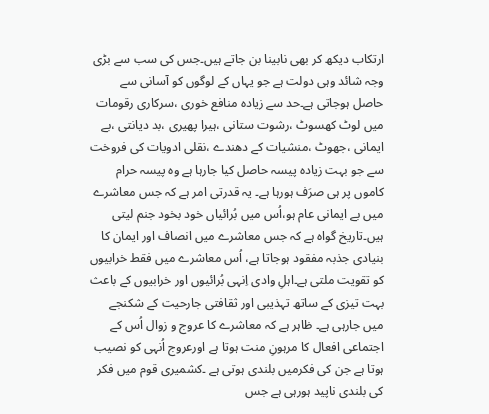ارتکاب دیکھ کر بھی نابینا بن جاتے ہیں۔جس کی سب سے بڑی وجہ شائد وہی دولت ہے جو یہاں کے لوگوں کو آسانی سے حاصل ہوجاتی ہے۔حد سے زیادہ منافع خوری ،سرکاری رقومات میں لوٹ کھسوٹ ،رشوت ستانی ،ہیرا پھیری ،بد دیانتی ،بے ایمانی ،جھوٹ ،منشیات کے دھندے ،نقلی ادویات کی فروخت سے جو بہت زیادہ پیسہ حاصل کیا جارہا ہے وہ پیسہ حرام کاموں پر ہی صرَف ہورہا ہے۔ یہ قدرتی امر ہے کہ جس معاشرے میں بے ایمانی عام ہو،اُس میں بُرائیاں خود بخود جنم لیتی ہیں۔تاریخ گواہ ہے کہ جس معاشرے میں انصاف اور ایمان کا بنیادی جذبہ مفقود ہوجاتا ہے، اُس معاشرے میں فقط خرابیوں کو تقویت ملتی ہے۔اہلِ وادی اِنہی بُرائیوں اور خرابیوں کے باعث بہت تیزی کے ساتھ تہذیبی اور ثقافتی جارحیت کے شکنجے میں جارہی ہے۔ ظاہر ہے کہ معاشرے کا عروج و زوال اُس کے اجتماعی افعال کا مرہونِ منت ہوتا ہے اورعروج اُنہی کو نصیب ہوتا ہے جن کی فکرمیں بلندی ہوتی ہے ۔کشمیری قوم میں فکر کی بلندی ناپید ہورہی ہے جس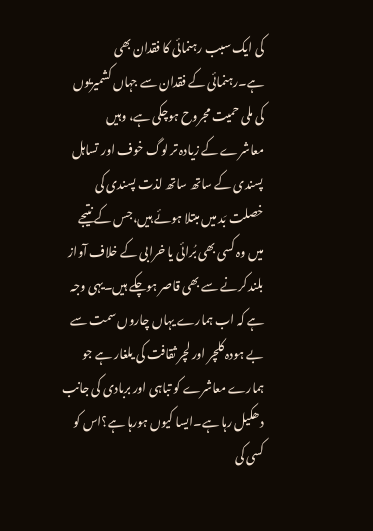کی ایک سبب رہنمائی کا فقدان بھی ہے۔رہنمائی کے فقدان سے جہاں کشمیریوں کی ملی حمیت مجروح ہوچکی ہے، وہیں معاشرے کے زیادہ تر لوگ خوف اور تساہل پسندی کے ساتھ ساتھ لذت پسندی کی خصلت بَد میں مبتلا ہوئے ہیں،جس کے نتیجے میں وہ کسی بھی بُرائی یا خرابی کے خلاف آواز بلند کرنے سے بھی قاصر ہوچکے ہیں۔یہی وجہ ہے کہ اب ہمارے یہاں چاروں سمت سے بے ہودہ کلچر اور لچر ثقافت کی یلغار ہے جو ہمارے معاشرے کو تباہی اور بربادی کی جانب دھکیل رہا ہے۔ایسا کیوں ہورہا ہے؟اس کو کسی کی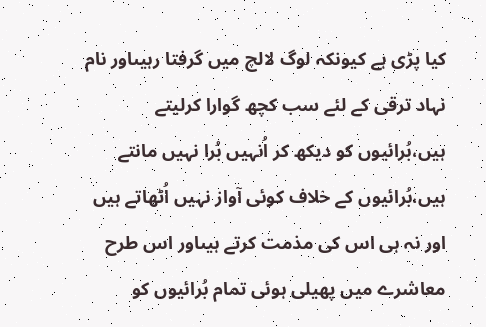کیا پڑی ہے کیونکہ لوگ لالچ میں گرفتا رہیںاور نام نہاد ترقی کے لئے سب کچھ گوارا کرلیتے ہیں،بُرائیوں کو دیکھ کر اُنہیں بُرا نہیں مانتے ہیں،بُرائیوں کے خلاف کوئی آواز نہیں اُٹھاتے ہیں اور نہ ہی اس کی مذمت کرتے ہیںاور اس طرح معاشرے میں پھیلی ہوئی تمام بُرائیوں کو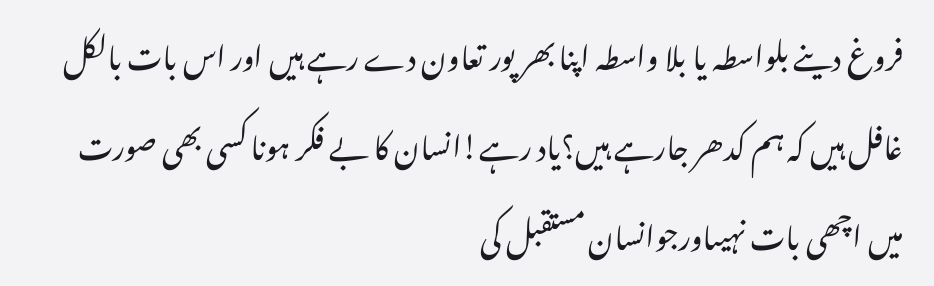فروغ دینے بلواسطہ یا بلا واسطہ اپنا بھر پور تعاون دے رہے ہیں اور اس بات بالکل غافل ہیں کہ ہم کدھر جارہے ہیں؟یاد رہے!انسان کا بے فکر ہونا کسی بھی صورت میں اچھی بات نہیںاورجوانسان مستقبل کی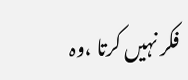فکر نہیں کرتا ،وہ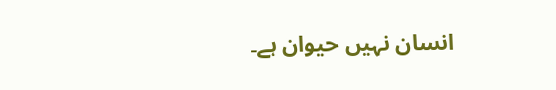انسان نہیں حیوان ہے۔